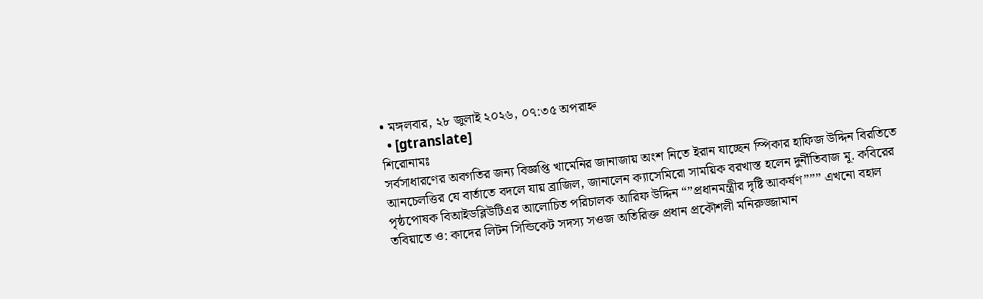• মঙ্গলবার, ২৮ জুলাই ২০২৬, ০৭:৩৫ অপরাহ্ন
  • [gtranslate]
শিরোনামঃ
সর্বসাধারণের অবগতির জন্য বিজ্ঞপ্তি খামেনির জানাজায় অংশ নিতে ইরান যাচ্ছেন স্পিকার হাফিজ উদ্দিন বিরতিতে আনচেলত্তির যে বার্তাতে বদলে যায় ব্রাজিল, জানালেন ক্যাসেমিরো সাময়িক বরখাস্ত হলেন দুর্নীতিবাজ মূ. কবিরের পৃষ্ঠপোষক বিআইডব্লিউটিএর আলোচিত পরিচালক আরিফ উদ্দিন “”প্রধানমন্ত্রীর দৃষ্টি আকর্ষণ””” এখনো বহাল তবিয়াতে ও: কাদের লিটন সিন্ডিকেট সদস্য সওজ অতিরিক্ত প্রধান প্রকৌশলী মনিরুজ্জামান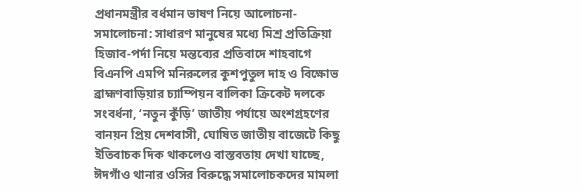প্রধানমন্ত্রীর বর্ধমান ভাষণ নিয়ে আলোচনা-সমালোচনা: সাধারণ মানুষের মধ্যে মিশ্র প্রতিক্রিয়া হিজাব-পর্দা নিয়ে মন্তব্যের প্রতিবাদে শাহবাগে বিএনপি এমপি মনিরুলের কুশপুতুল দাহ ও বিক্ষোভ ব্রাহ্মণবাড়িয়ার চ্যাম্পিয়ন বালিকা ক্রিকেট দলকে সংবর্ধনা, ‘নতুন কুঁড়ি’ জাতীয় পর্যায়ে অংশগ্রহণের বানয়ন প্রিয় দেশবাসী, ঘোষিত জাতীয় বাজেটে কিছু ইতিবাচক দিক থাকলেও বাস্তবতায় দেখা যাচ্ছে, ঈদগাঁও থানার ওসির বিরুদ্ধে সমালোচকদের মামলা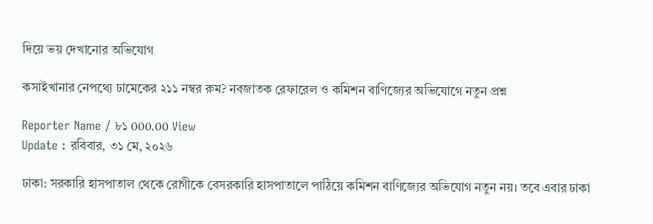দিয়ে ভয় দেখানোর অভিযোগ

কসাইখানার নেপথ্যে ঢামেকের ২১১ নম্বর রুম? নবজাতক রেফারেল ও কমিশন বাণিজ্যের অভিযোগে নতুন প্রশ্ন

Reporter Name / ৮১ 000.00 View
Update : রবিবার, ৩১ মে, ২০২৬

ঢাকা: সরকারি হাসপাতাল থেকে রোগীকে বেসরকারি হাসপাতালে পাঠিয়ে কমিশন বাণিজ্যের অভিযোগ নতুন নয়। তবে এবার ঢাকা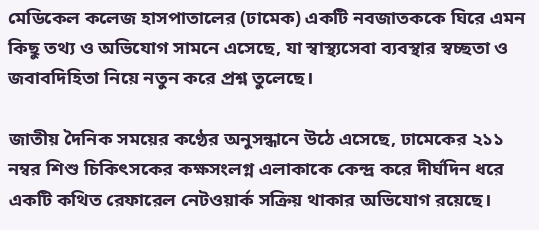মেডিকেল কলেজ হাসপাতালের (ঢামেক) একটি নবজাতককে ঘিরে এমন কিছু তথ্য ও অভিযোগ সামনে এসেছে, যা স্বাস্থ্যসেবা ব্যবস্থার স্বচ্ছতা ও জবাবদিহিতা নিয়ে নতুন করে প্রশ্ন তুলেছে।

জাতীয় দৈনিক সময়ের কণ্ঠের অনুসন্ধানে উঠে এসেছে, ঢামেকের ২১১ নম্বর শিশু চিকিৎসকের কক্ষসংলগ্ন এলাকাকে কেন্দ্র করে দীর্ঘদিন ধরে একটি কথিত রেফারেল নেটওয়ার্ক সক্রিয় থাকার অভিযোগ রয়েছে।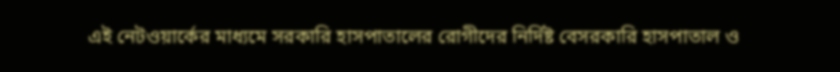এই নেটওয়ার্কের মাধ্যমে সরকারি হাসপাতালের রোগীদের নির্দিষ্ট বেসরকারি হাসপাতাল ও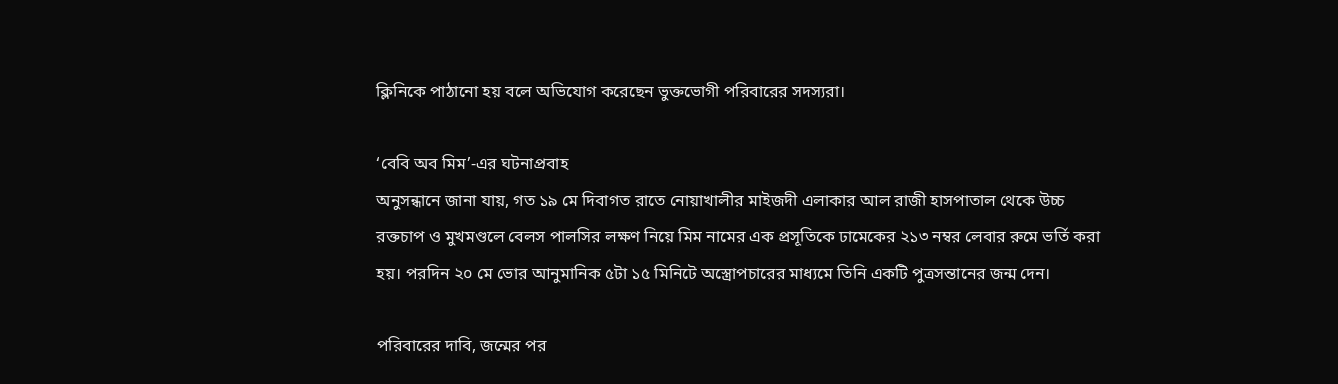ক্লিনিকে পাঠানো হয় বলে অভিযোগ করেছেন ভুক্তভোগী পরিবারের সদস্যরা।

‘বেবি অব মিম’-এর ঘটনাপ্রবাহ
অনুসন্ধানে জানা যায়, গত ১৯ মে দিবাগত রাতে নোয়াখালীর মাইজদী এলাকার আল রাজী হাসপাতাল থেকে উচ্চ রক্তচাপ ও মুখমণ্ডলে বেলস পালসির লক্ষণ নিয়ে মিম নামের এক প্রসূতিকে ঢামেকের ২১৩ নম্বর লেবার রুমে ভর্তি করা হয়। পরদিন ২০ মে ভোর আনুমানিক ৫টা ১৫ মিনিটে অস্ত্রোপচারের মাধ্যমে তিনি একটি পুত্রসন্তানের জন্ম দেন।

পরিবারের দাবি, জন্মের পর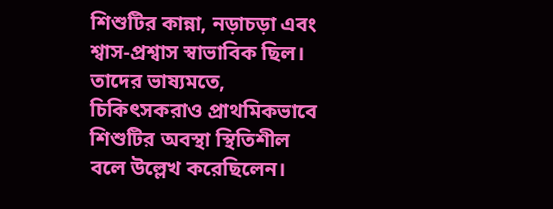শিশুটির কান্না, নড়াচড়া এবং শ্বাস-প্রশ্বাস স্বাভাবিক ছিল। তাদের ভাষ্যমতে, চিকিৎসকরাও প্রাথমিকভাবে শিশুটির অবস্থা স্থিতিশীল বলে উল্লেখ করেছিলেন।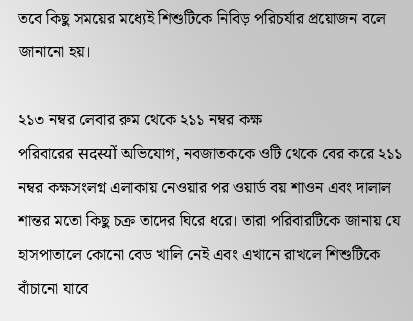তবে কিছু সময়ের মধ্যেই শিশুটিকে নিবিড় পরিচর্যার প্রয়োজন বলে জানানো হয়।

২১৩ নম্বর লেবার রুম থেকে ২১১ নম্বর কক্ষ
পরিবারের सदस्यों অভিযোগ, নবজাতককে ওটি থেকে বের করে ২১১ নম্বর কক্ষসংলগ্ন এলাকায় নেওয়ার পর ওয়ার্ড বয় শাওন এবং দালাল শান্তর মতো কিছু চক্র তাদের ঘিরে ধরে। তারা পরিবারটিকে জানায় যে হাসপাতালে কোনো বেড খালি নেই এবং এখানে রাখলে শিশুটিকে বাঁচানো যাবে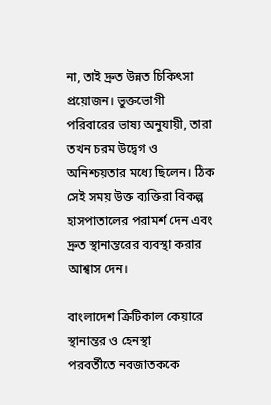না, তাই দ্রুত উন্নত চিকিৎসা প্রয়োজন। ভুক্তভোগী পরিবারের ভাষ্য অনুযায়ী, তারা তখন চরম উদ্বেগ ও অনিশ্চয়তার মধ্যে ছিলেন। ঠিক সেই সময় উক্ত ব্যক্তিরা বিকল্প হাসপাতালের পরামর্শ দেন এবং দ্রুত স্থানান্তরের ব্যবস্থা করার আশ্বাস দেন।

বাংলাদেশ ক্রিটিকাল কেয়ারে স্থানান্তর ও হেনস্থা
পরবর্তীতে নবজাতককে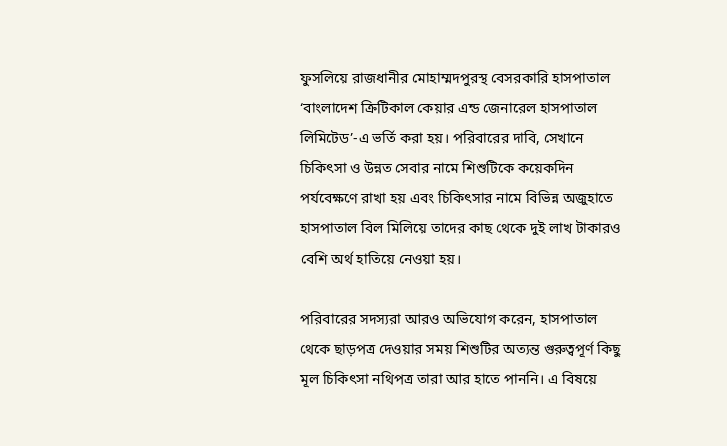ফুসলিয়ে রাজধানীর মোহাম্মদপুরস্থ বেসরকারি হাসপাতাল ‘বাংলাদেশ ক্রিটিকাল কেয়ার এন্ড জেনারেল হাসপাতাল লিমিটেড’-এ ভর্তি করা হয়। পরিবারের দাবি, সেখানে চিকিৎসা ও উন্নত সেবার নামে শিশুটিকে কয়েকদিন পর্যবেক্ষণে রাখা হয় এবং চিকিৎসার নামে বিভিন্ন অজুহাতে হাসপাতাল বিল মিলিয়ে তাদের কাছ থেকে দুই লাখ টাকারও বেশি অর্থ হাতিয়ে নেওয়া হয়।

পরিবারের সদস্যরা আরও অভিযোগ করেন, হাসপাতাল থেকে ছাড়পত্র দেওয়ার সময় শিশুটির অত্যন্ত গুরুত্বপূর্ণ কিছু মূল চিকিৎসা নথিপত্র তারা আর হাতে পাননি। এ বিষয়ে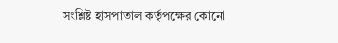সংশ্লিষ্ট হাসপাতাল কর্তৃপক্ষের কোনো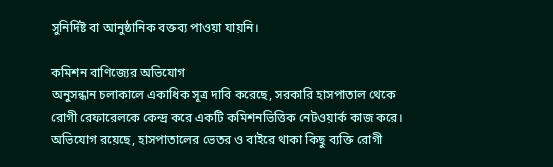সুনির্দিষ্ট বা আনুষ্ঠানিক বক্তব্য পাওয়া যায়নি।

কমিশন বাণিজ্যের অভিযোগ
অনুসন্ধান চলাকালে একাধিক সূত্র দাবি করেছে, সরকারি হাসপাতাল থেকে রোগী রেফারেলকে কেন্দ্র করে একটি কমিশনভিত্তিক নেটওয়ার্ক কাজ করে। অভিযোগ রয়েছে, হাসপাতালের ভেতর ও বাইরে থাকা কিছু ব্যক্তি রোগী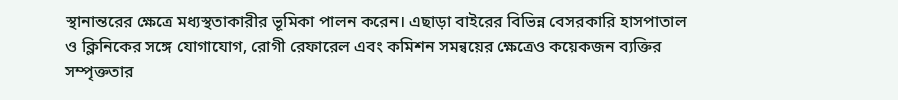স্থানান্তরের ক্ষেত্রে মধ্যস্থতাকারীর ভূমিকা পালন করেন। এছাড়া বাইরের বিভিন্ন বেসরকারি হাসপাতাল ও ক্লিনিকের সঙ্গে যোগাযোগ, রোগী রেফারেল এবং কমিশন সমন্বয়ের ক্ষেত্রেও কয়েকজন ব্যক্তির সম্পৃক্ততার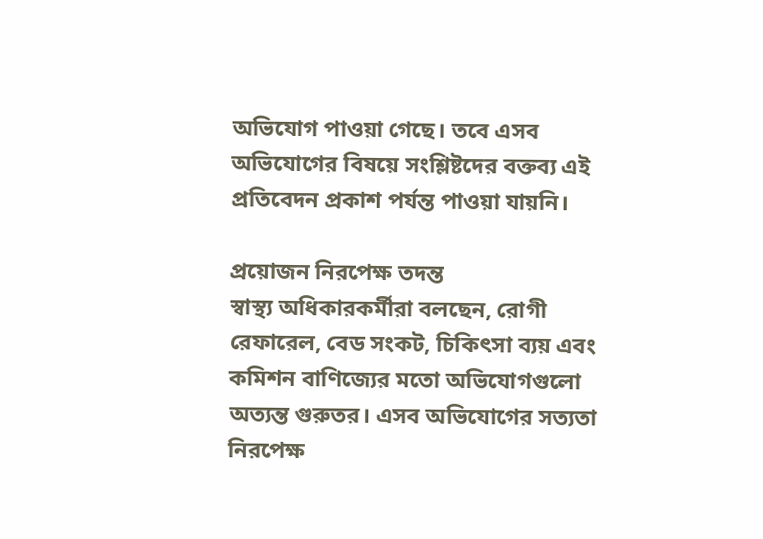অভিযোগ পাওয়া গেছে। তবে এসব অভিযোগের বিষয়ে সংশ্লিষ্টদের বক্তব্য এই প্রতিবেদন প্রকাশ পর্যন্ত পাওয়া যায়নি।

প্রয়োজন নিরপেক্ষ তদন্ত
স্বাস্থ্য অধিকারকর্মীরা বলছেন, রোগী রেফারেল, বেড সংকট, চিকিৎসা ব্যয় এবং কমিশন বাণিজ্যের মতো অভিযোগগুলো অত্যন্ত গুরুতর। এসব অভিযোগের সত্যতা নিরপেক্ষ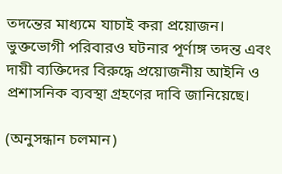তদন্তের মাধ্যমে যাচাই করা প্রয়োজন। ভুক্তভোগী পরিবারও ঘটনার পূর্ণাঙ্গ তদন্ত এবং দায়ী ব্যক্তিদের বিরুদ্ধে প্রয়োজনীয় আইনি ও প্রশাসনিক ব্যবস্থা গ্রহণের দাবি জানিয়েছে।

(অনুসন্ধান চলমান)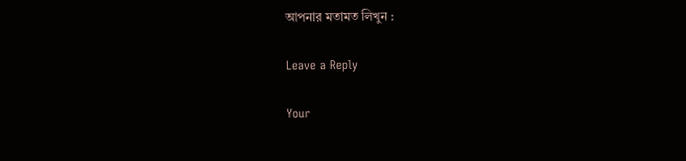আপনার মতামত লিখুন :

Leave a Reply

Your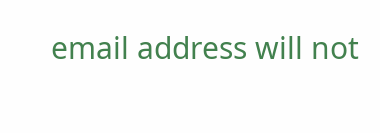email address will not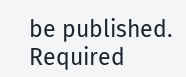be published. Required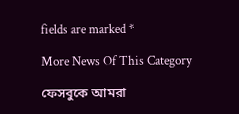fields are marked *

More News Of This Category

ফেসবুকে আমরা